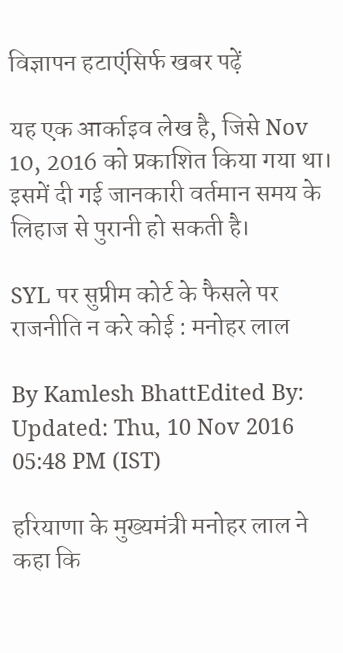विज्ञापन हटाएंसिर्फ खबर पढ़ें

यह एक आर्काइव लेख है, जिसे Nov 10, 2016 को प्रकाशित किया गया था। इसमें दी गई जानकारी वर्तमान समय के लिहाज से पुरानी हो सकती है।

SYL पर सुप्रीम कोर्ट के फैसले पर राजनीति न करे कोई : मनोहर लाल

By Kamlesh BhattEdited By:
Updated: Thu, 10 Nov 2016 05:48 PM (IST)

हरियाणा के मुख्यमंत्री मनोहर लाल ने कहा कि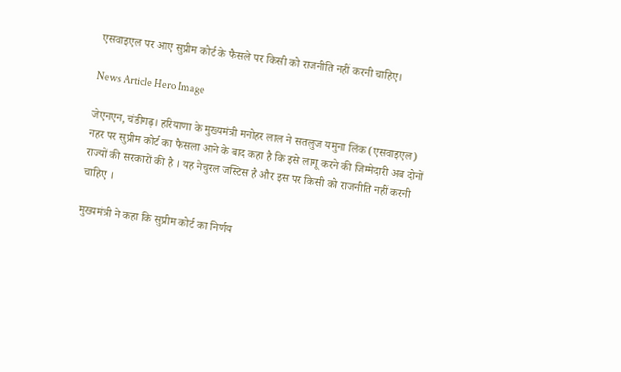एसवाइएल पर आए सुप्रीम कोर्ट के फैसले पर किसी को राजनीति नहीं करनी चाहिए।

News Article Hero Image

जेएनएन, चंडीगढ़। हरियाणा के मुख्यमंत्री मनोहर लाल ने सतलुज यमुना लिंक (एसवाइएल) नहर पर सुप्रीम कोर्ट का फैसला आने के बाद कहा है कि इसे लागू करने की जिम्मेदारी अब दोनों राज्यों की सरकारों की है । यह नेचुरल जस्टिस है और इस पर किसी को राजनीति नहीं करनी चाहिए ।

मुख्यमंत्री ने कहा कि सुप्रीम कोर्ट का निर्णय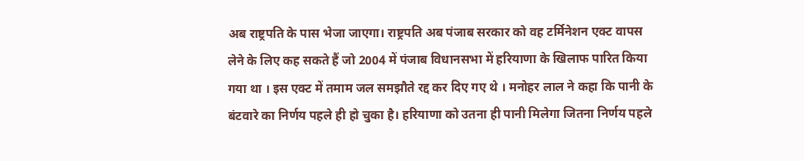अब राष्ट्रपति के पास भेजा जाएगा। राष्ट्रपति अब पंजाब सरकार को वह टर्मिनेशन एक्ट वापस लेने के लिए कह सकते हैं जो 2004 में पंजाब विधानसभा में हरियाणा के खिलाफ पारित किया गया था । इस एक्ट में तमाम जल समझौते रद्द कर दिए गए थे । मनोहर लाल ने कहा कि पानी के बंटवारे का निर्णय पहले ही हो चुका है। हरियाणा को उतना ही पानी मिलेगा जितना निर्णय पहले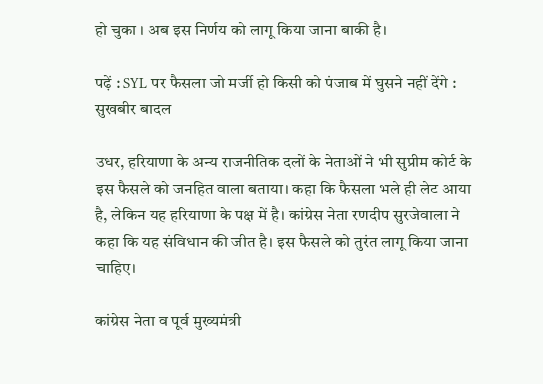हो चुका । अब इस निर्णय को लागू किया जाना बाकी है।

पढ़ें : SYL पर फैसला जो मर्जी हो किसी को पंजाब में घुसने नहीं देंगे : सुखबीर बादल

उधर, हरियाणा के अन्य राजनीतिक दलों के नेताओं ने भी सुप्रीम कोर्ट के इस फैसले को जनहित वाला बताया। कहा कि फैसला भले ही लेट आया है, लेकिन यह हरियाणा के पक्ष में है। कांग्रेस नेता रणदीप सुरजेवाला ने कहा कि यह संविधान की जीत है। इस फैसले को तुरंत लागू किया जाना चाहिए।

कांग्रेस नेता व पूर्व मुख्यमंत्री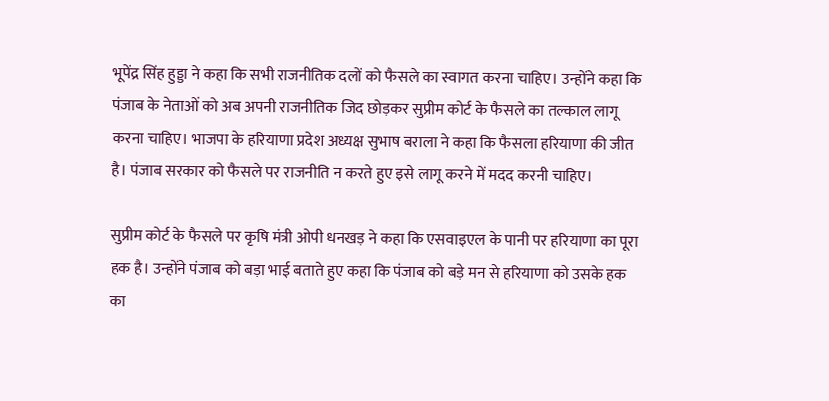भूपेंद्र सिंह हुड्डा ने कहा कि सभी राजनीतिक दलों को फैसले का स्वागत करना चाहिए। उन्होंने कहा कि पंजाब के नेताओं को अब अपनी राजनीतिक जिद छोड़कर सुप्रीम कोर्ट के फैसले का तल्काल लागू करना चाहिए। भाजपा के हरियाणा प्रदेश अध्यक्ष सुभाष बराला ने कहा कि फैसला हरियाणा की जीत है। पंजाब सरकार को फैसले पर राजनीति न करते हुए इसे लागू करने में मदद करनी चाहिए।

सुप्रीम कोर्ट के फैसले पर कृषि मंत्री ओपी धनखड़ ने कहा कि एसवाइएल के पानी पर हरियाणा का पूरा हक है। उन्होंने पंजाब को बड़ा भाई बताते हुए कहा कि पंजाब को बड़े मन से हरियाणा को उसके हक का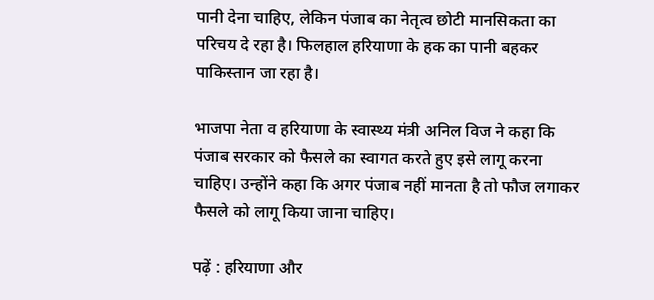पानी देना चाहिए, लेकिन पंजाब का नेतृत्व छोटी मानसिकता का परिचय दे रहा है। फिलहाल हरियाणा के हक का पानी बहकर पाकिस्तान जा रहा है।

भाजपा नेता व हरियाणा के स्वास्थ्य मंत्री अनिल विज ने कहा कि पंजाब सरकार को फैसले का स्वागत करते हुए इसे लागू करना चाहिए। उन्होंने कहा कि अगर पंजाब नहीं मानता है तो फौज लगाकर फैसले को लागू किया जाना चाहिए।

पढ़ें : हरियाणा और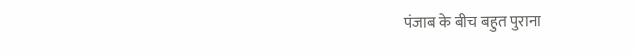पंजाब के बीच बहुत पुराना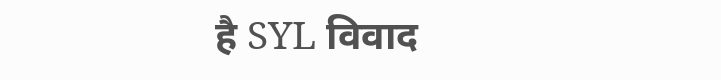है SYL विवाद